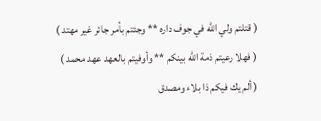( قتلتم ولي الله في جوف داره ** وجئتم بأمر جائر غير مهتد )
( فهلا رعيتم ذمة الله بينكم ** وأوفيتم بالعهد عهد محمد )
( ألم يك فيكم ذا بلاء ومصدق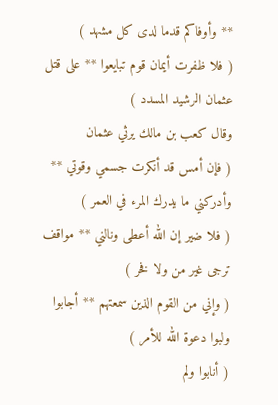** وأوفاكم قدما لدى كل مشهد )
( فلا ظفرت أيمان قوم تبايعوا ** على قتل عثمان الرشيد المسدد )
وقال كعب بن مالك يرثي عثمان
( فإن أمس قد أنكرت جسمي وقوتي ** وأدركني ما يدرك المرء في العمر )
( فلا ضير إن الله أعطى ونالني ** مواقف ترجى غير من ولا فخر )
( وإني من القوم الذين سمعتهم ** أجابوا ولبوا دعوة الله للأمر )
( أنابوا ولم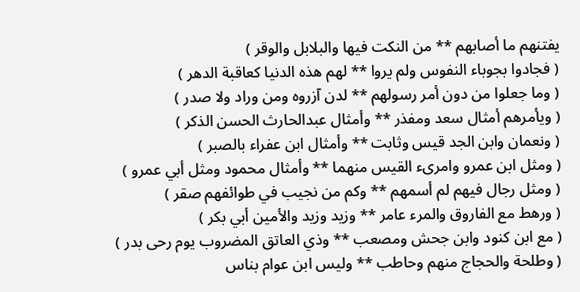يفتنهم ما أصابهم ** من النكت فيها والبلابل والوقر )
( فجادوا بجوباء النفوس ولم يروا ** لهم هذه الدنيا كعاقبة الدهر )
( وما جعلوا من دون أمر رسولهم ** لدن آزروه ومن وراد ولا صدر )
( ويأمرهم أمثال سعد ومفذر ** وأمثال عبدالحارث الحسن الذكر )
( ونعمان وابن الجد قيس وثابت ** وأمثال ابن عفراء بالصبر )
( ومثل ابن عمرو وامرىء القيس منهما ** وأمثال محمود ومثل أبي عمرو )
( ومثل رجال فيهم لم أسمهم ** وكم من نجيب في طوائفهم صقر )
( ورهط مع الفاروق والمرء عامر ** وزيد وزيد والأمين أبي بكر )
( مع ابن كنود وابن جحش ومصعب ** وذي العاتق المضروب يوم رحى بدر )
( وطلحة والحجاج منهم وحاطب ** وليس ابن عوام بناس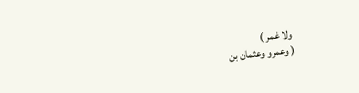ولا غمر )
( وعمرو وعثمان بن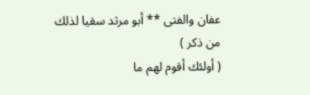عفان والفتى ** أبو مرثد سقيا لذلك من ذكر )
( أولئك أقوم لهم ما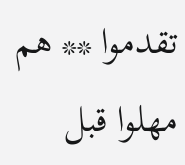تقدموا ** هم مهلوا قبل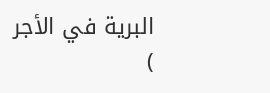البرية في الأجر )